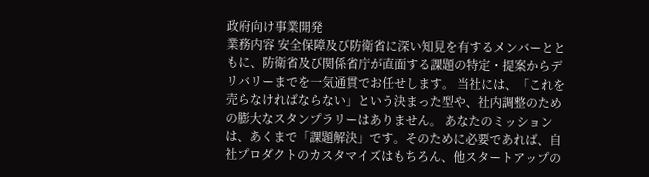政府向け事業開発
業務内容 安全保障及び防衛省に深い知見を有するメンバーとともに、防衛省及び関係省庁が直面する課題の特定・提案からデリバリーまでを一気通貫でお任せします。 当社には、「これを売らなければならない」という決まった型や、社内調整のための膨大なスタンプラリーはありません。 あなたのミッションは、あくまで「課題解決」です。そのために必要であれば、自社プロダクトのカスタマイズはもちろん、他スタートアップの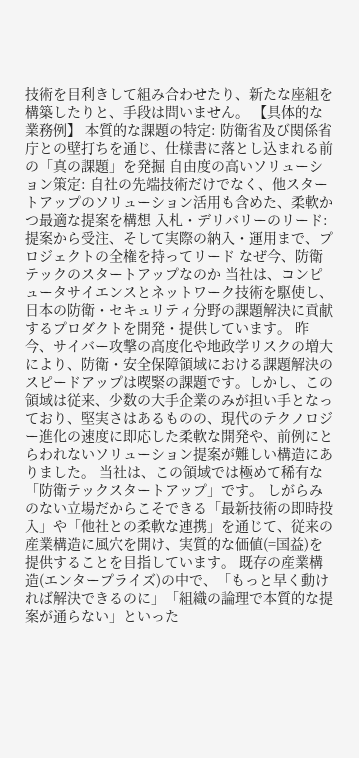技術を目利きして組み合わせたり、新たな座組を構築したりと、手段は問いません。 【具体的な業務例】 本質的な課題の特定: 防衛省及び関係省庁との壁打ちを通じ、仕様書に落とし込まれる前の「真の課題」を発掘 自由度の高いソリューション策定: 自社の先端技術だけでなく、他スタートアップのソリューション活用も含めた、柔軟かつ最適な提案を構想 入札・デリバリーのリード: 提案から受注、そして実際の納入・運用まで、プロジェクトの全権を持ってリード なぜ今、防衛テックのスタートアップなのか 当社は、コンピュータサイエンスとネットワーク技術を駆使し、日本の防衛・セキュリティ分野の課題解決に貢献するプロダクトを開発・提供しています。 昨今、サイバー攻撃の高度化や地政学リスクの増大により、防衛・安全保障領域における課題解決のスピードアップは喫緊の課題です。しかし、この領域は従来、少数の大手企業のみが担い手となっており、堅実さはあるものの、現代のテクノロジー進化の速度に即応した柔軟な開発や、前例にとらわれないソリューション提案が難しい構造にありました。 当社は、この領域では極めて稀有な「防衛テックスタートアップ」です。 しがらみのない立場だからこそできる「最新技術の即時投入」や「他社との柔軟な連携」を通じて、従来の産業構造に風穴を開け、実質的な価値(=国益)を提供することを目指しています。 既存の産業構造(エンタープライズ)の中で、「もっと早く動ければ解決できるのに」「組織の論理で本質的な提案が通らない」といった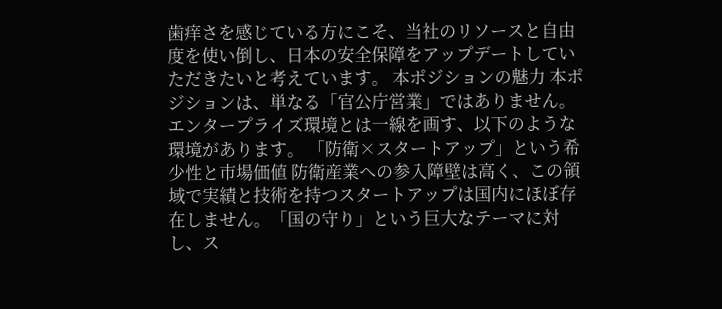歯痒さを感じている方にこそ、当社のリソースと自由度を使い倒し、日本の安全保障をアップデートしていただきたいと考えています。 本ポジションの魅力 本ポジションは、単なる「官公庁営業」ではありません。エンタープライズ環境とは一線を画す、以下のような環境があります。 「防衛×スタートアップ」という希少性と市場価値 防衛産業への参入障壁は高く、この領域で実績と技術を持つスタートアップは国内にほぼ存在しません。「国の守り」という巨大なテーマに対し、ス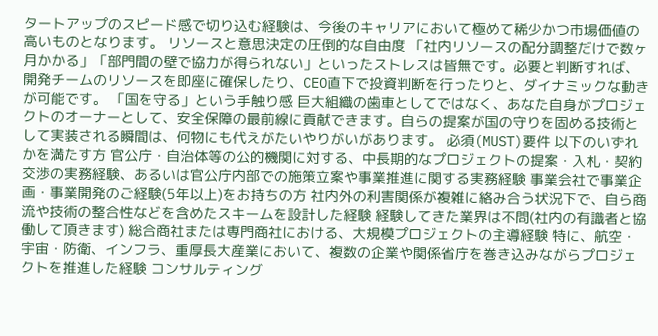タートアップのスピード感で切り込む経験は、今後のキャリアにおいて極めて稀少かつ市場価値の高いものとなります。 リソースと意思決定の圧倒的な自由度 「社内リソースの配分調整だけで数ヶ月かかる」「部門間の壁で協力が得られない」といったストレスは皆無です。必要と判断すれば、開発チームのリソースを即座に確保したり、CEO直下で投資判断を行ったりと、ダイナミックな動きが可能です。 「国を守る」という手触り感 巨大組織の歯車としてではなく、あなた自身がプロジェクトのオーナーとして、安全保障の最前線に貢献できます。自らの提案が国の守りを固める技術として実装される瞬間は、何物にも代えがたいやりがいがあります。 必須(MUST)要件 以下のいずれかを満たす方 官公庁・自治体等の公的機関に対する、中長期的なプロジェクトの提案・入札・契約交渉の実務経験、あるいは官公庁内部での施策立案や事業推進に関する実務経験 事業会社で事業企画・事業開発のご経験(5年以上)をお持ちの方 社内外の利害関係が複雑に絡み合う状況下で、自ら商流や技術の整合性などを含めたスキームを設計した経験 経験してきた業界は不問(社内の有識者と協働して頂きます) 総合商社または専門商社における、大規模プロジェクトの主導経験 特に、航空・宇宙・防衛、インフラ、重厚長大産業において、複数の企業や関係省庁を巻き込みながらプロジェクトを推進した経験 コンサルティング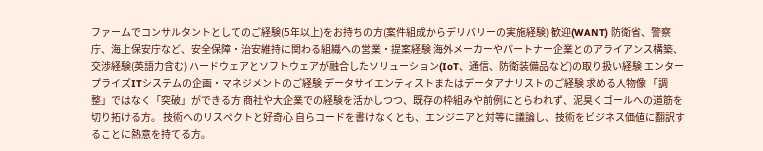ファームでコンサルタントとしてのご経験(5年以上)をお持ちの方(案件組成からデリバリーの実施経験) 歓迎(WANT) 防衛省、警察庁、海上保安庁など、安全保障・治安維持に関わる組織への営業・提案経験 海外メーカーやパートナー企業とのアライアンス構築、交渉経験(英語力含む) ハードウェアとソフトウェアが融合したソリューション(IoT、通信、防衛装備品など)の取り扱い経験 エンタープライズITシステムの企画・マネジメントのご経験 データサイエンティストまたはデータアナリストのご経験 求める人物像 「調整」ではなく「突破」ができる方 商社や大企業での経験を活かしつつ、既存の枠組みや前例にとらわれず、泥臭くゴールへの道筋を切り拓ける方。 技術へのリスペクトと好奇心 自らコードを書けなくとも、エンジニアと対等に議論し、技術をビジネス価値に翻訳することに熱意を持てる方。